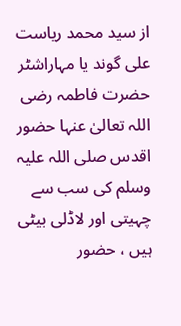از سید محمد ریاست علی گوند یا مہاراشٹر
حضرت فاطمہ رضی اللہ تعالیٰ عنہا حضور اقدس صلی اللہ علیہ وسلم کی سب سے چہیتی اور لاڈلی بیٹی ہیں ، حضور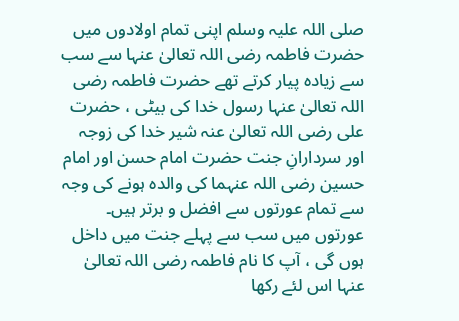صلی اللہ علیہ وسلم اپنی تمام اولادوں میں حضرت فاطمہ رضی اللہ تعالیٰ عنہا سے سب سے زیادہ پیار کرتے تھے حضرت فاطمہ رضی اللہ تعالیٰ عنہا رسول خدا کی بیٹی ، حضرت علی رضی اللہ تعالیٰ عنہ شیر خدا کی زوجہ اور سردارانِ جنت حضرت امام حسن اور امام حسین رضی اللہ عنہما کی والدہ ہونے کی وجہ سے تمام عورتوں سے افضل و برتر ہیں۔
عورتوں میں سب سے پہلے جنت میں داخل ہوں گی ، آپ کا نام فاطمہ رضی اللہ تعالیٰ عنہا اس لئے رکھا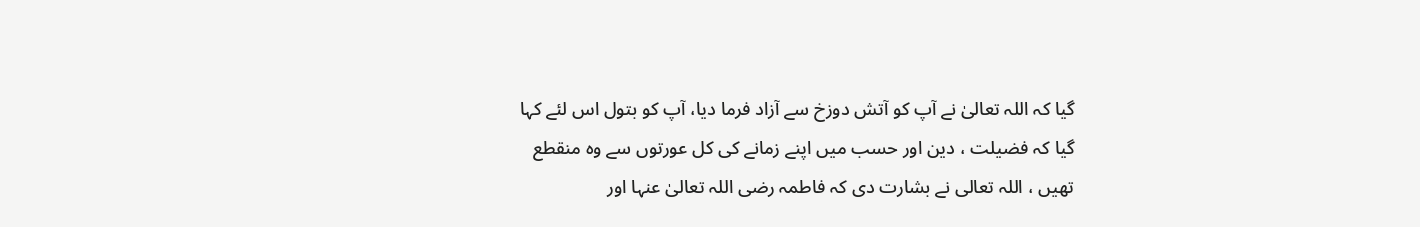گیا کہ اللہ تعالیٰ نے آپ کو آتش دوزخ سے آزاد فرما دیا، آپ کو بتول اس لئے کہا گیا کہ فضیلت ، دین اور حسب میں اپنے زمانے کی کل عورتوں سے وہ منقطع تھیں ، اللہ تعالی نے بشارت دی کہ فاطمہ رضی اللہ تعالیٰ عنہا اور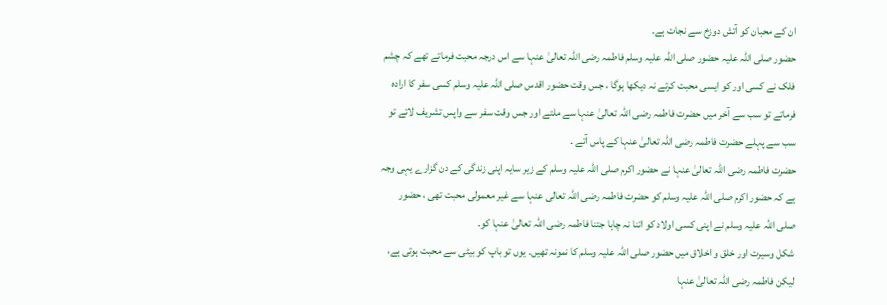ان کے محبان کو آتش دوزخ سے نجات ہے۔
حضور صلی اللہ علیہ حضور صلی اللہ علیہ وسلم فاطمہ رضی اللہ تعالیٰ عنہا سے اس درجہ محبت فرماتے تھے کہ چشم فلک نے کسی اور کو ایسی محبت کرتے نہ دیکھا ہوگا ، جس وقت حضور اقدس صلی اللہ علیہ وسلم کسی سفر کا ارادہ فرماتے تو سب سے آخر میں حضرت فاطمہ رضی اللہ تعالیٰ عنہا سے ملتے اور جس وقت سفر سے واپس تشریف لاتے تو سب سے پہلے حضرت فاطمہ رضی اللہ تعالیٰ عنہا کے پاس آتے ۔
حضرت فاطمہ رضی اللہ تعالیٰ عنہا نے حضور اکرم صلی اللہ علیہ وسلم کے زیر سایہ اپنی زندگی کے دن گزارے یہی وجہ ہے کہ حضور اکرم صلی اللہ علیہ وسلم کو حضرت فاطمہ رضی اللہ تعالی عنہا سے غیر معمولی محبت تھی ، حضور صلی اللہ علیہ وسلم نے اپنی کسی اولاد کو اتنا نہ چاہا جتنا فاطمہ رضی اللہ تعالیٰ عنہا کو۔
شکل وسیرت اور خلق و اخلاق میں حضور صلی اللہ علیہ وسلم کا نمونہ تھیں۔ یوں تو باپ کو بیٹی سے محبت ہوتی ہے، لیکن فاطمہ رضی اللہ تعالیٰ عنہا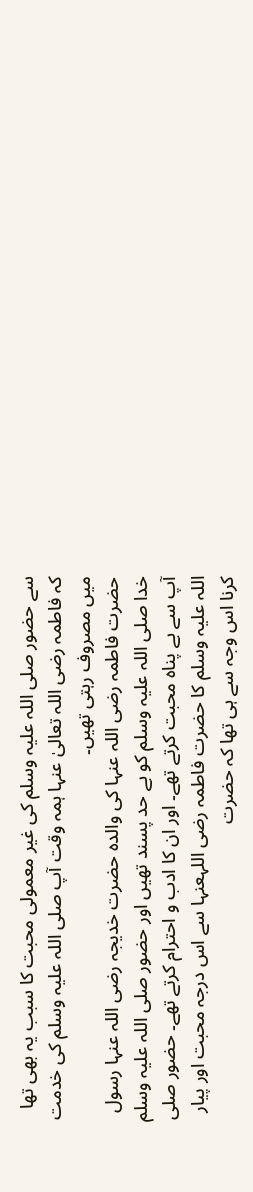سے حضور صلی اللہ علیہ وسلم کی غیر معمولی محبت کا سبب یہ بھی تھا کہ فاطمہ رضی اللہ تعالیٰ عنہا ہمہ وقت آپ صلی اللہ علیہ وسلم کی خدمت میں مصروف رہتی تھیں۔
حضرت فاطمہ رضی اللہ عنہا کی والدہ حضرت خدیجہ رضی اللہ عنہا رسول خدا صلی اللہ علیہ وسلم کو بے حد پسند تھیں اور حضور صلی اللہ علیہ وسلم آپ سے بے پناہ محبت کرتے تھے۔ اور ان کا ادب و احترام کرتے تھے۔ حضور صلی اللہ علیہ وسلم کا حضرت فاطمہ رضی اللہعنہا سے اس درجہ محبت اور پیار کرنا اس وجہ سے ہی تھا کہ حضرت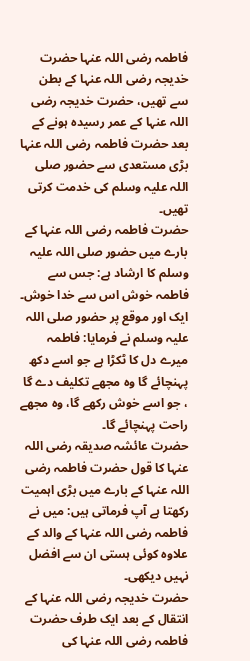فاطمہ رضی اللہ عنہا حضرت خدیجہ رضی اللہ عنہا کے بطن سے تھیں، حضرت خدیجہ رضی اللہ عنہا کے عمر رسیدہ ہونے کے بعد حضرت فاطمہ رضی اللہ عنہا بڑی مستعدی سے حضور صلی اللہ علیہ وسلم کی خدمت کرتی تھیں۔
حضرت فاطمہ رضی اللہ عنہا کے بارے میں حضور صلی اللہ علیہ وسلم کا ارشاد ہے: جس سے فاطمہ خوش اس سے خدا خوش۔
ایک اور موقع پر حضور صلی اللہ علیہ وسلم نے فرمایا: فاطمہ میرے دل کا ٹکڑا ہے جو اسے دکھ پہنچائے گا وہ مجھے تکلیف دے گا ، جو اسے خوش رکھے گا، وہ مجھے راحت پہنچائے گا۔
حضرت عائشہ صدیقہ رضی اللہ عنہا کا قول حضرت فاطمہ رضی اللہ عنہا کے بارے میں بڑی اہمیت رکھتا ہے آپ فرماتی ہیں: میں نے فاطمہ رضی اللہ عنہا کے والد کے علاوہ کوئی ہستی ان سے افضل نہیں دیکھی۔
حضرت خدیجہ رضی اللہ عنہا کے انتقال کے بعد ایک طرف حضرت فاطمہ رضی اللہ عنہا کی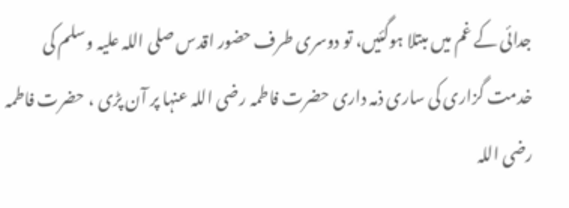جدائی کے غم میں مبتلا ہوگئیں، تو دوسری طرف حضور اقدس صلی اللہ علیہ وسلم کی خدمت گزاری کی ساری ذمہ داری حضرت فاطمہ رضی اللہ عنہا پر آن پڑی ، حضرت فاطمہ رضی اللہ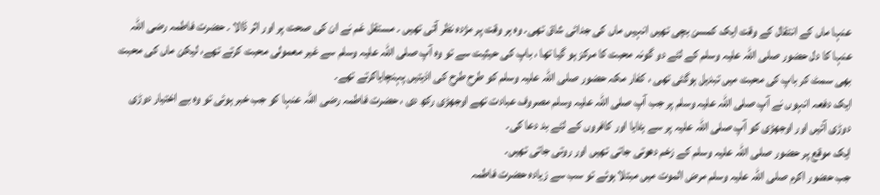عنہا ماں کے انتقال کے وقت ایک کمسن بچی تھیں انہیں ماں کی جدائی شاق تھی۔ وہ ہر وقت پر مژدہ نظر آتی تھیں ۔ مستقل غم نے ان کی صحت پر اور اثر ڈالا ۔ حضرت فاطمہ رضی اللہ عنہا کا دل حضور صلی اللہ علیہ وسلم کے لئے دو گونہ محبت کا مرکز ہو گیا تھا ، باپ کی حیثیت سے تو وہ آپ صلی اللہ علیہ وسلم سے غیر معمولی محبت کرتے تھے، لیکن ماں کی محبت بھی سمٹ کر باپ کی محبت میں تبدیل ہوگئی تھی ، کفار مکہ حضور صلی اللہ علیہ وسلم کو طرح طرح کی اذیتیں پہنچایاکرتے تھے۔
ایک دفعہ انہوں نے آپ صلی اللہ علیہ وسلم پر جب آپ صلی اللہ علیہ وسلم مصروف عبادت تھے اوجھڑی رکھ دی ، حضرت فاطمہ رضی اللہ عنہا کو جب خبر ہوئی تو وہ بے اختیار دوڑی دوڑی آئیں اور اوجھڑی کو آپ صلی اللہ علیہ پر سے ہٹایا اور کافروں کے لئے بد دعا کی۔
ایک موقع پر حضور صلی اللہ علیہ وسلم کے زخم دھوتی جاتی تھیں اور روتی جاتی تھیں۔
جب حضور اکرم صلی اللہ علیہ وسلم مرض الموت میں مبتلا ہوئے تو سب سے زیادہ حضرت فاطمہ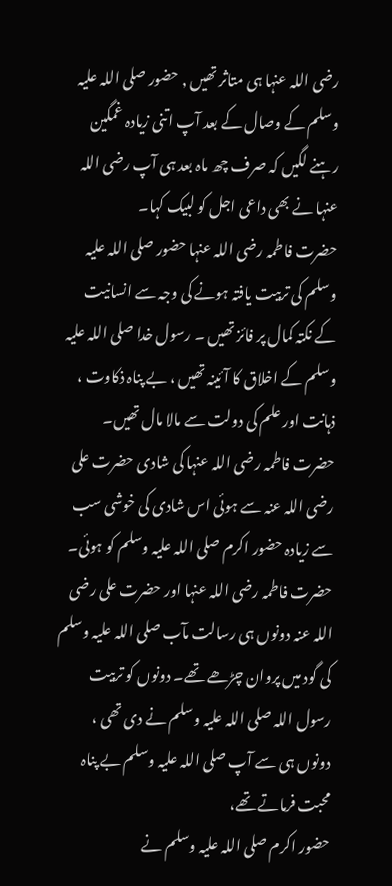رضی اللہ عنہا ہی متاثر تھیں , حضور صلی اللہ علیہ وسلم کے وصال کے بعد آپ اتنی زیادہ غمگین رہنے لگیں کہ صرف چھ ماہ بعد ہی آپ رضی اللہ عنہا نے بھی داعی اجل کو لبیک کہا۔
حضرت فاطمہ رضی اللہ عنہا حضور صلی اللہ علیہ وسلم کی تربیت یافتہ ہونے کی وجہ سے انسانیت کے نکتہ کمال پر فائز تھیں ۔ رسول خدا صلی اللہ علیہ وسلم کے اخلاق کا آئینہ تھیں ، بے پناہ ذکاوت ، ذہانت اور علم کی دولت سے مالا مال تھیں۔
حضرت فاطمہ رضی اللہ عنہا کی شادی حضرت علی رضی اللہ عنہ سے ہوئی اس شادی کی خوشی سب سے زیادہ حضور اکرم صلی اللہ علیہ وسلم کو ہوئی۔ حضرت فاطمہ رضی اللہ عنہا اور حضرت علی رضی اللہ عنہ دونوں ہی رسالت مآب صلی اللہ علیہ وسلم کی گود میں پروان چڑھے تھے۔ دونوں کو تربیت رسول اللہ صلی اللہ علیہ وسلم نے دی تھی ، دونوں ہی سے آپ صلی اللہ علیہ وسلم بے پناہ محبت فرماتے تھے،
حضور اکرم صلی اللہ علیہ وسلم نے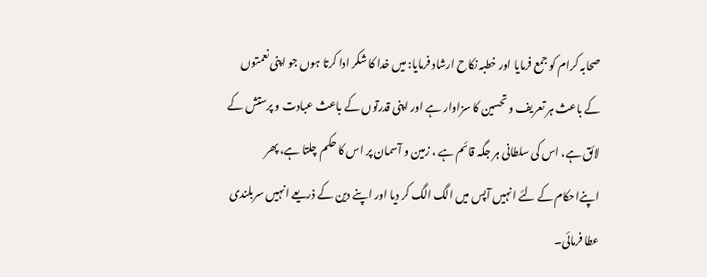صحابہ کرام کو جمع فرمایا اور خطبہ نکاح ارشاد فرمایا: میں خدا کا شکر ادا کرتا ہوں جو اپنی نعمتوں کے باعث ہر تعریف و تحسین کا سزاوار ہے اور اپنی قدرتوں کے باعث عبادت و پرستش کے لائق ہے، اس کی سلطانی ہر جگہ قائم ہے ، زمین و آسمان پر اس کا حکم چلتا ہے، پھر اپنےاحکام کے لئے انہیں آپس میں الگ الگ کر دیا اور اپنے دین کے ذریعے انہیں سربلندی عطا فرمائی۔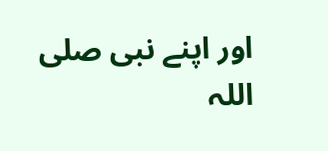اور اپنے نبی صلی اللہ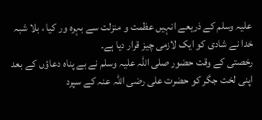علیہ وسلم کے ذریعے انہیں عظمت و منزلت سے بہرہ ور کیا ، بلا شبہ خدا نے شادی کو ایک لازمی چیز قرار دیا ہے۔
رخصتی کے وقت حضور صلی اللہ علیہ وسلم نے بے پناہ دعاؤں کے بعد اپنی لخت جگر کو حضرت علی رضی اللہ عنہ کے سپرد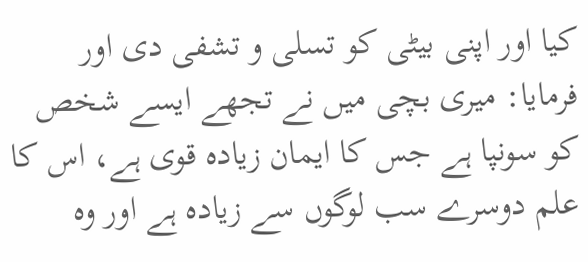کیا اور اپنی بیٹی کو تسلی و تشفی دی اور فرمایا: میری بچی میں نے تجھے ایسے شخص کو سونپا ہے جس کا ایمان زیادہ قوی ہے، اس کا علم دوسرے سب لوگوں سے زیادہ ہے اور وہ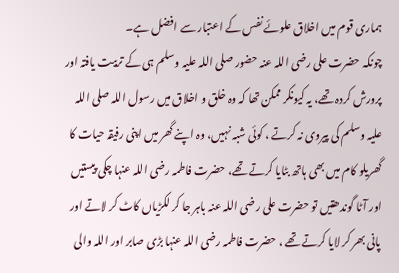ہماری قوم میں اخلاق علوئے نفس کے اعتبار سے افضل ہے۔
چونکہ حضرت علی رضی اللہ عنہ حضور صلی اللہ علیہ وسلم ہی کے تربیت یافتہ اور پرورش کردہ تھے، یہ کیونکر ممکن تھا کہ وہ خلق و اخلاق میں رسول اللہ صلی اللہ علیہ وسلم کی پیروی نہ کرتے ، کوئی شبہ نہیں، وہ اپنے گھر میں اپنی رفیقہ حیات کا گھریلو کام میں بھی ہاتھ بٹایا کرتے تھے، حضرت فاطمہ رضی اللہ عنہا چکی پیستیں اور آٹا گوندھتیں تو حضرت علی رضی اللہ عنہ باہر جا کر لکڑیاں کاٹ کر لاتے اور پانی بھر کر لایا کرتے تھے ، حضرت فاطمہ رضی اللہ عنہا بڑی صابر اور اللہ والی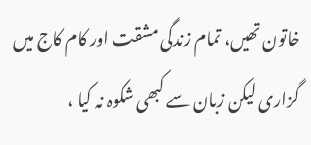خاتون تھیں، تمام زندگی مشقت اور کام کاج میں گزاری لیکن زبان سے کبھی شکوہ نہ کیا ،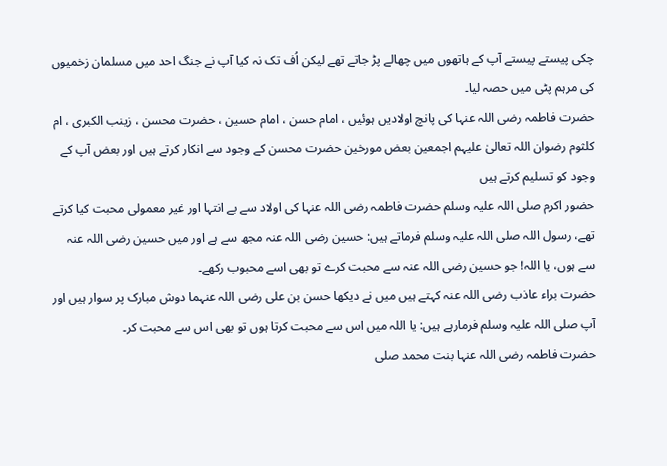چکی پیستے پیستے آپ کے ہاتھوں میں چھالے پڑ جاتے تھے لیکن اُف تک نہ کیا آپ نے جنگ احد میں مسلمان زخمیوں کی مرہم پٹی میں حصہ لیا۔
حضرت فاطمہ رضی اللہ عنہا کی پانچ اولادیں ہوئیں ، امام حسن ، امام حسین ، حضرت محسن ، زینب الکبری ، ام کلثوم رضوان اللہ تعالیٰ علیہم اجمعین بعض مورخین حضرت محسن کے وجود سے انکار کرتے ہیں اور بعض آپ کے وجود کو تسلیم کرتے ہیں
حضور اکرم صلی اللہ علیہ وسلم حضرت فاطمہ رضی اللہ عنہا کی اولاد سے بے انتہا اور غیر معمولی محبت کیا کرتے تھے، رسول اللہ صلی اللہ علیہ وسلم فرماتے ہیں: حسین رضی اللہ عنہ مجھ سے ہے اور میں حسین رضی اللہ عنہ سے ہوں، یا اللہ! جو حسین رضی اللہ عنہ سے محبت کرے تو بھی اسے محبوب رکھے۔
حضرت براء عاذب رضی اللہ عنہ کہتے ہیں میں نے دیکھا حسن بن علی رضی اللہ عنہما دوش مبارک پر سوار ہیں اور آپ صلی اللہ علیہ وسلم فرمارہے ہیں: یا اللہ میں اس سے محبت کرتا ہوں تو بھی اس سے محبت کر۔
حضرت فاطمہ رضی اللہ عنہا بنت محمد صلی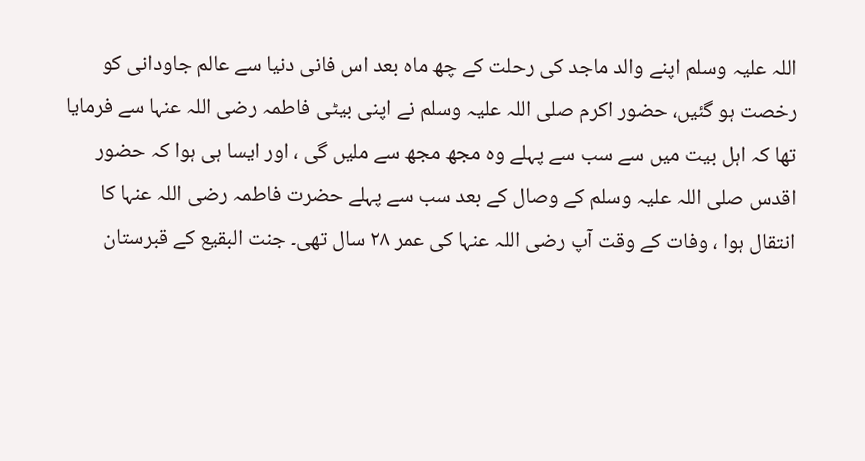اللہ علیہ وسلم اپنے والد ماجد کی رحلت کے چھ ماہ بعد اس فانی دنیا سے عالم جاودانی کو رخصت ہو گئیں، حضور اکرم صلی اللہ علیہ وسلم نے اپنی بیٹی فاطمہ رضی اللہ عنہا سے فرمایا تھا کہ اہل بیت میں سے سب سے پہلے وہ مجھ مجھ سے ملیں گی ، اور ایسا ہی ہوا کہ حضور اقدس صلی اللہ علیہ وسلم کے وصال کے بعد سب سے پہلے حضرت فاطمہ رضی اللہ عنہا کا انتقال ہوا ، وفات کے وقت آپ رضی اللہ عنہا کی عمر ۲۸ سال تھی۔ جنت البقیع کے قبرستان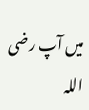میں آپ رضی اللہ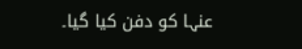عنہا کو دفن کیا گیا۔